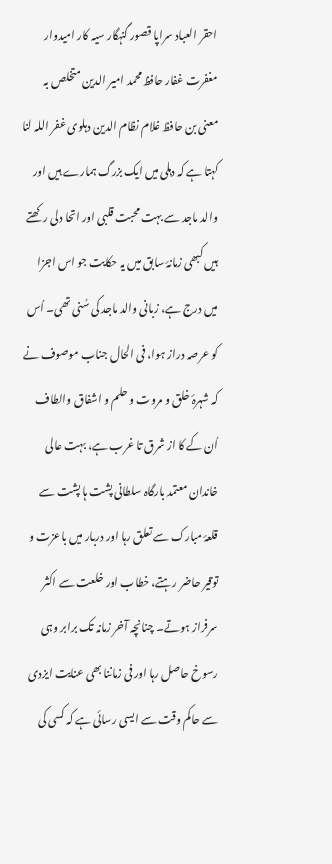احقر العباد سراپا قصور گنہگار سیہ کار امیدوار مغفرت غفار حافظ محمد امیر الدین متخلص بہ معنی بن حافظ غلام نظام الدین دہلوی غفر اللہ لنا کہتا ہے کہ دہلی میں ایک بزرگ ہمارے ہیں اور والد ماجد سے بہت محبت قلبی اور اتحا دلی رکھتے ہیں کبھی زمانۂ سابق میں یہ حکایت جو اس اجزا میں درج ہے، زبانی والد ماجد کی سُنی تھی۔ اُس کو عرصہ دراز ہوا، فی الحال جناب موصوف نے کہ شہرۂ خلق و مروت و حلم و اشفاق والطاف اُن کے کا از شرق تا غرب ہے، بہت عالی خاندان معتمد بارگاہ سلطانی پشت ہا پشت سے قلعۂ مبارک سے تعلق رہا اور دربار میں باعزت و توقیر حاضر رہتے، خطاب اور خلعت سے اکثر سرفراز ہوتے۔ چنانچہ آخر زمانہ تک برابر وہی رسوخ حاصل رہا اور فی زماننا بھی عنایت ایزدی سے حاکم وقت سے ایسی رسائی ہے کہ کسی کی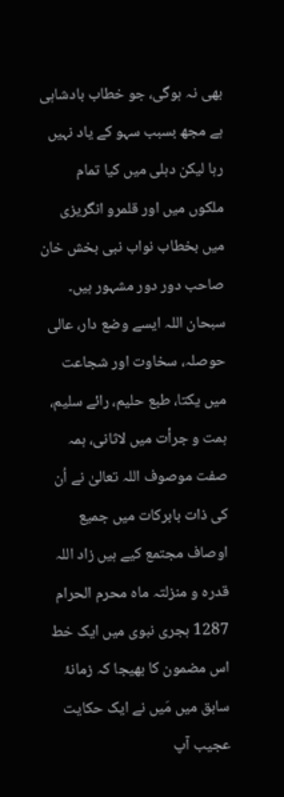بھی نہ ہوگی، جو خطاب بادشاہی ہے مجھ بسبب سہو کے یاد نہیں رہا لیکن دہلی میں کیا تمام ملکوں میں اور قلمرو انگریزی میں بخطاب نواب نبی بخش خان صاحب دور دور مشہور ہیں۔ سبحان اللہ ایسے وضع دار، عالی حوصلہ، سخاوت اور شجاعت میں یکتا، طبع حلیم، رائے سلیم، ہمت و جرأت میں لاثانی، ہمہ صفت موصوف اللہ تعالیٰ نے اُن کی ذات بابرکات میں جمیع اوصاف مجتمع کیے ہیں زاد اللہ قدرہ و منزلتہ ماہ محرم الحرام 1287 ہجری نبوی میں ایک خط اس مضمون کا بھیجا کہ زمانۂ سابق میں مَیں نے ایک حکایت عجیب آپ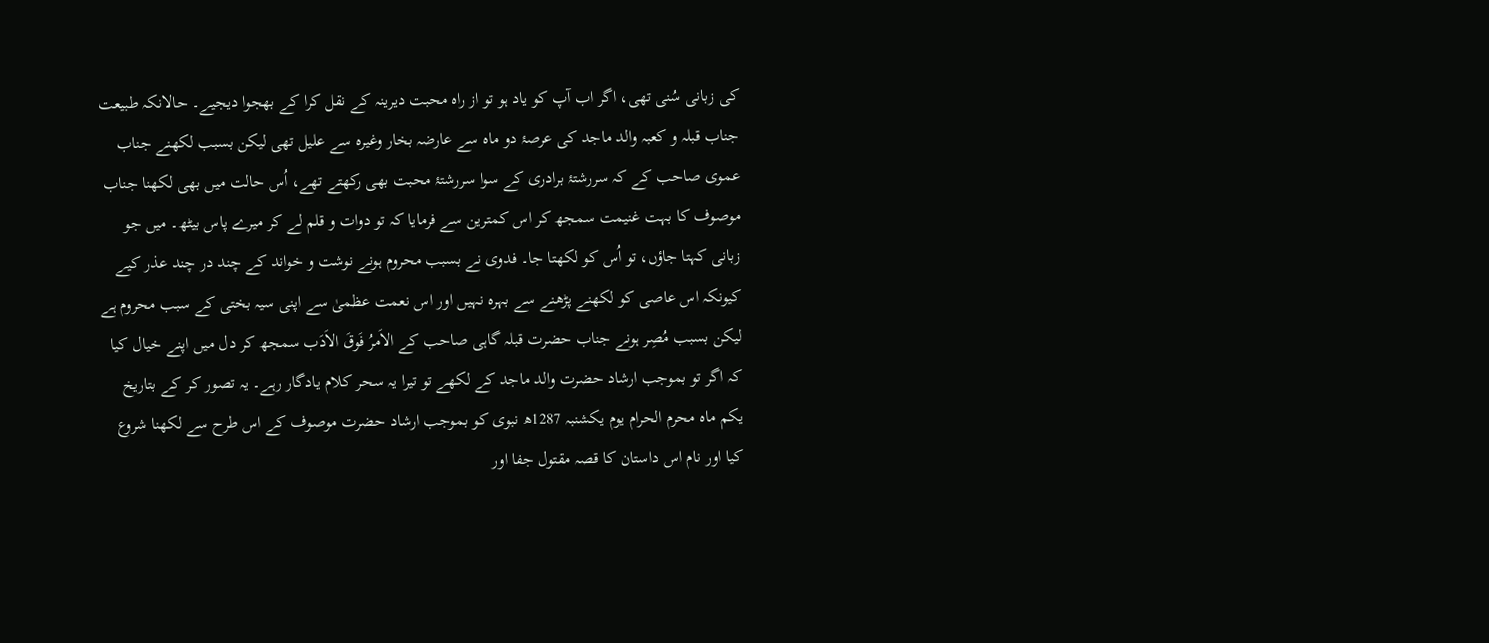کی زبانی سُنی تھی، اگر اب آپ کو یاد ہو تو از راہ محبت دیرینہ کے نقل کرا کے بھجوا دیجیے۔ حالانکہ طبیعت جناب قبلہ و کعبہ والد ماجد کی عرصۂ دو ماہ سے عارضہ بخار وغیرہ سے علیل تھی لیکن بسبب لکھنے جناب عموی صاحب کے کہ سررشتۂ برادری کے سوا سررشتۂ محبت بھی رکھتے تھے، اُس حالت میں بھی لکھنا جناب موصوف کا بہت غنیمت سمجھ کر اس کمترین سے فرمایا کہ تو دوات و قلم لے کر میرے پاس بیٹھ۔ میں جو زبانی کہتا جاؤں، تو اُس کو لکھتا جا۔ فدوی نے بسبب محروم ہونے نوشت و خواند کے چند در چند عذر کیے کیونکہ اس عاصی کو لکھنے پڑھنے سے بہرہ نہیں اور اس نعمت عظمیٰ سے اپنی سیہ بختی کے سبب محروم ہے لیکن بسبب مُصِر ہونے جناب حضرت قبلہ گاہی صاحب کے الاَمرُ فَوقَ الاَدَب سمجھ کر دل میں اپنے خیال کیا کہ اگر تو بموجب ارشاد حضرت والد ماجد کے لکھے تو تیرا یہ سحر کلام یادگار رہے۔ یہ تصور کر کے بتاریخ یکم ماہ محرم الحرام یوم یکشنبہ 1287ھ نبوی کو بموجب ارشاد حضرت موصوف کے اس طرح سے لکھنا شروع کیا اور نام اس داستان کا قصہ مقتول جفا اور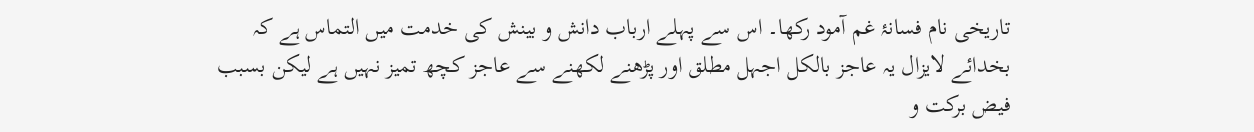تاریخی نام فسانۂ غم آمود رکھا۔ اس سے پہلے ارباب دانش و بینش کی خدمت میں التماس ہے کہ بخدائے لایزال یہ عاجز بالکل اجہل مطلق اور پڑھنے لکھنے سے عاجز کچھ تمیز نہیں ہے لیکن بسبب فیض برکت و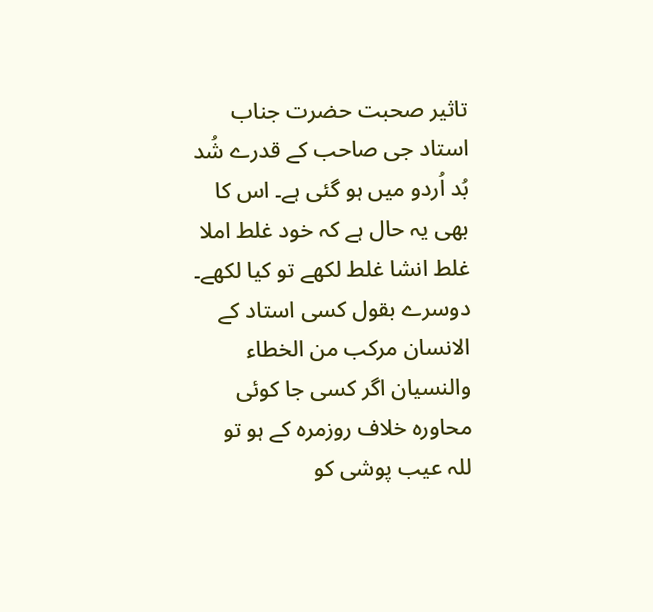تاثیر صحبت حضرت جناب استاد جی صاحب کے قدرے شُد بُد اُردو میں ہو گئی ہے۔ اس کا بھی یہ حال ہے کہ خود غلط املا غلط انشا غلط لکھے تو کیا لکھے۔ دوسرے بقول کسی استاد کے الانسان مرکب من الخطاء والنسیان اگر کسی جا کوئی محاورہ خلاف روزمرہ کے ہو تو للہ عیب پوشی کو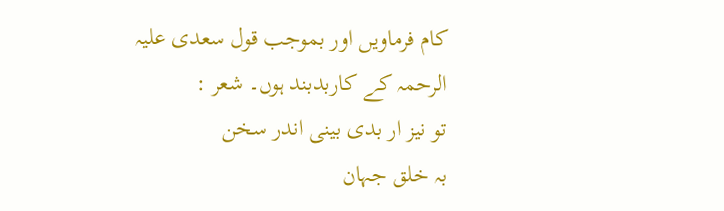کام فرماویں اور بموجب قول سعدی علیہ الرحمہ کے کاربدبند ہوں۔ شعر :
تو نیز ار بدی بینی اندر سخن
بہ خلق جہان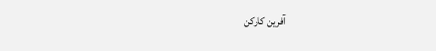آفرین کارکن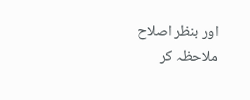اور بنظر اصلاح ملاحظہ کر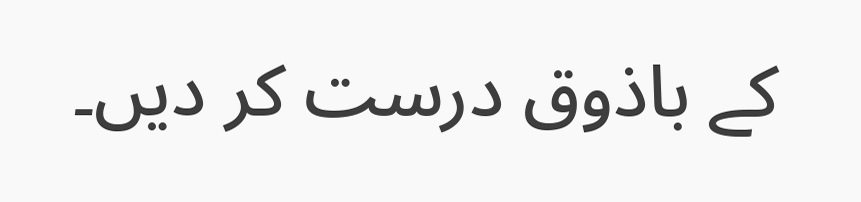کے باذوق درست کر دیں۔